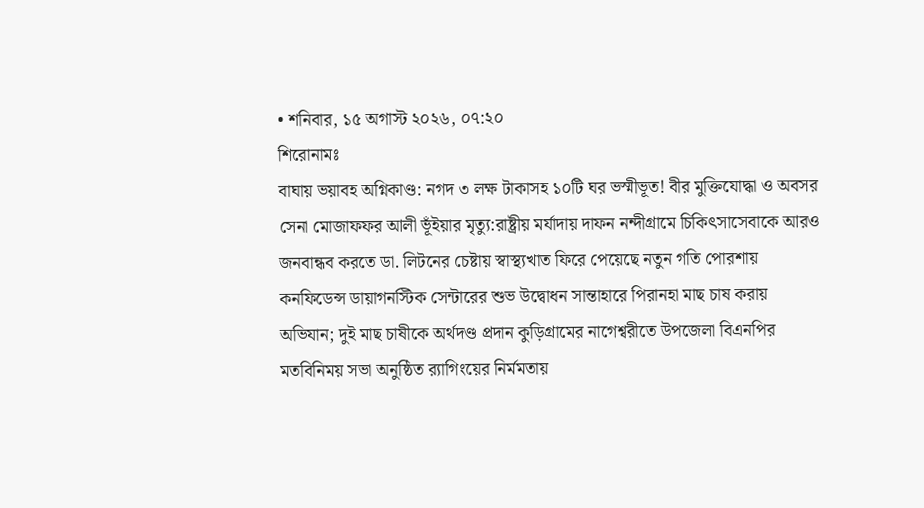• শনিবার, ১৫ অগাস্ট ২০২৬, ০৭:২০
শিরোনামঃ
বাঘায় ভয়াবহ অগ্নিকাণ্ড: নগদ ৩ লক্ষ টাকাসহ ১০টি ঘর ভস্মীভূত! বীর মুক্তিযোদ্ধা ও অবসর সেনা মোজাফফর আলী ভূঁইয়ার মৃত্যু:রাষ্ট্রীয় মর্যাদায় দাফন নন্দীগ্রামে চিকিৎসাসেবাকে আরও জনবান্ধব করতে ডা. লিটনের চেষ্টায় স্বাস্থ্যখাত ফিরে পেয়েছে নতুন গতি পোরশায় কনফিডেন্স ডায়াগনস্টিক সেন্টারের শুভ উদ্বোধন সান্তাহারে পিরানহা মাছ চাষ করায় অভিযান; দুই মাছ চাষীকে অর্থদণ্ড প্রদান কুড়িগ্রামের নাগেশ্বরীতে উপজেলা বিএনপির মতবিনিময় সভা অনুষ্ঠিত র‌্যাগিংয়ের নির্মমতায়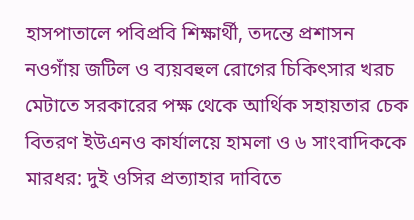হাসপাতালে পবিপ্রবি শিক্ষার্থী, তদন্তে প্রশাসন নওগাঁয় জটিল ও ব্যয়বহুল রোগের চিকিৎসার খরচ মেটাতে সরকারের পক্ষ থেকে আর্থিক সহায়তার চেক বিতরণ ইউএনও কার্যালয়ে হামলা ও ৬ সাংবাদিককে মারধর: দুই ওসির প্রত্যাহার দাবিতে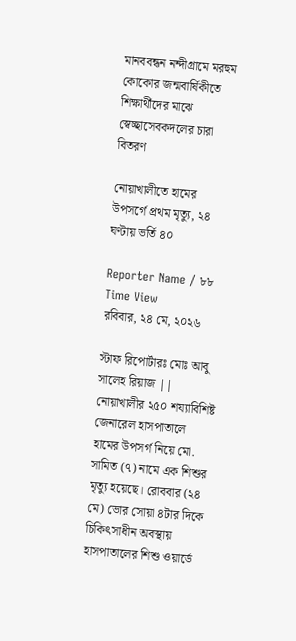মানববন্ধন নন্দীগ্রামে মরহুম কোকোর জন্মবার্ষিকীতে শিক্ষার্থীদের মাঝে স্বেচ্ছাসেবকদলের চারা বিতরণ

নোয়াখালীতে হামের উপসর্গে প্রথম মৃত্যু, ২৪ ঘণ্টায় ভর্তি ৪০

Reporter Name / ৮৮ Time View
রবিবার, ২৪ মে, ২০২৬

স্টাফ রিপোর্টারঃ মোঃ আবু সালেহ রিয়াজ ||         নোয়াখালীর ২৫০ শয্যাবিশিষ্ট জেনারেল হাসপাতালে হামের উপসর্গ নিয়ে মো. সামিত (৭) নামে এক শিশুর মৃত্যু হয়েছে। রোববার (২৪ মে) ভোর সোয়া ৪টার দিকে চিকিৎসাধীন অবস্থায় হাসপাতালের শিশু ওয়ার্ডে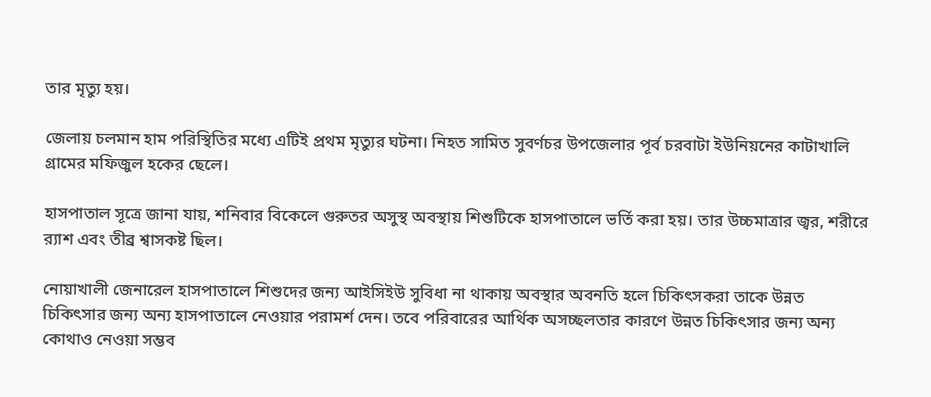তার মৃত্যু হয়।

জেলায় চলমান হাম পরিস্থিতির মধ্যে এটিই প্রথম মৃত্যুর ঘটনা। নিহত সামিত সুবর্ণচর উপজেলার পূর্ব চরবাটা ইউনিয়নের কাটাখালি গ্রামের মফিজুল হকের ছেলে।

হাসপাতাল সূত্রে জানা যায়, শনিবার বিকেলে গুরুতর অসুস্থ অবস্থায় শিশুটিকে হাসপাতালে ভর্তি করা হয়। তার উচ্চমাত্রার জ্বর, শরীরে র‍্যাশ এবং তীব্র শ্বাসকষ্ট ছিল।

নোয়াখালী জেনারেল হাসপাতালে শিশুদের জন্য আইসিইউ সুবিধা না থাকায় অবস্থার অবনতি হলে চিকিৎসকরা তাকে উন্নত চিকিৎসার জন্য অন্য হাসপাতালে নেওয়ার পরামর্শ দেন। তবে পরিবারের আর্থিক অসচ্ছলতার কারণে উন্নত চিকিৎসার জন্য অন্য কোথাও নেওয়া সম্ভব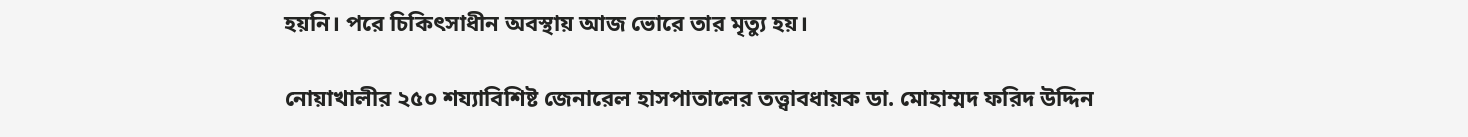হয়নি। পরে চিকিৎসাধীন অবস্থায় আজ ভোরে তার মৃত্যু হয়।

নোয়াখালীর ২৫০ শয্যাবিশিষ্ট জেনারেল হাসপাতালের তত্ত্বাবধায়ক ডা. মোহাম্মদ ফরিদ উদ্দিন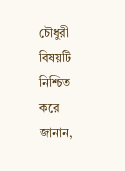চৌধুরী বিষয়টি নিশ্চিত করে জানান,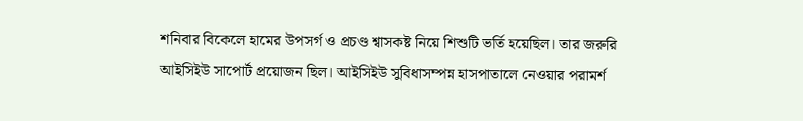শনিবার বিকেলে হামের উপসর্গ ও প্রচণ্ড শ্বাসকষ্ট নিয়ে শিশুটি ভর্তি হয়েছিল। তার জরুরি আইসিইউ সাপোর্ট প্রয়োজন ছিল। আইসিইউ সুবিধাসম্পন্ন হাসপাতালে নেওয়ার পরামর্শ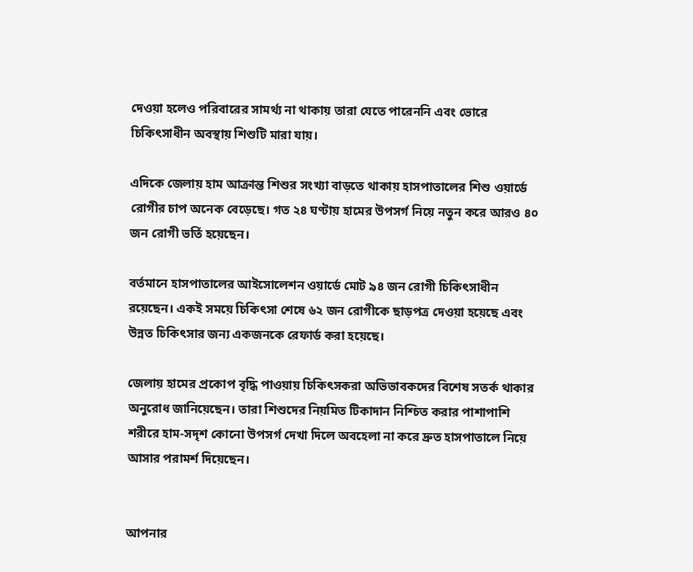দেওয়া হলেও পরিবারের সামর্থ্য না থাকায় তারা যেতে পারেননি এবং ভোরে চিকিৎসাধীন অবস্থায় শিশুটি মারা যায়।

এদিকে জেলায় হাম আক্রান্ত শিশুর সংখ্যা বাড়তে থাকায় হাসপাতালের শিশু ওয়ার্ডে রোগীর চাপ অনেক বেড়েছে। গত ২৪ ঘণ্টায় হামের উপসর্গ নিয়ে নতুন করে আরও ৪০ জন রোগী ভর্তি হয়েছেন।

বর্তমানে হাসপাতালের আইসোলেশন ওয়ার্ডে মোট ৯৪ জন রোগী চিকিৎসাধীন রয়েছেন। একই সময়ে চিকিৎসা শেষে ৬২ জন রোগীকে ছাড়পত্র দেওয়া হয়েছে এবং উন্নত চিকিৎসার জন্য একজনকে রেফার্ড করা হয়েছে।

জেলায় হামের প্রকোপ বৃদ্ধি পাওয়ায় চিকিৎসকরা অভিভাবকদের বিশেষ সতর্ক থাকার অনুরোধ জানিয়েছেন। তারা শিশুদের নিয়মিত টিকাদান নিশ্চিত করার পাশাপাশি শরীরে হাম-সদৃশ কোনো উপসর্গ দেখা দিলে অবহেলা না করে দ্রুত হাসপাতালে নিয়ে আসার পরামর্শ দিয়েছেন।


আপনার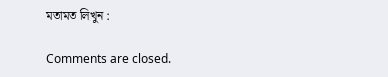মতামত লিখুন :

Comments are closed.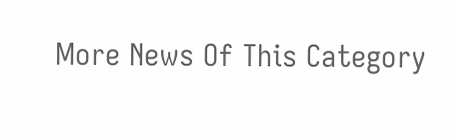More News Of This Category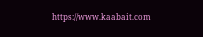https://www.kaabait.com